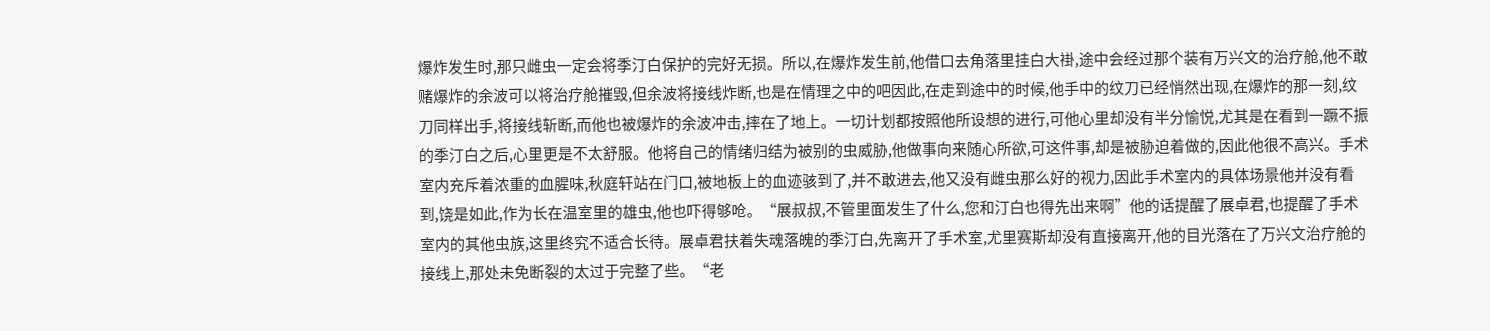爆炸发生时,那只雌虫一定会将季汀白保护的完好无损。所以,在爆炸发生前,他借口去角落里挂白大褂,途中会经过那个装有万兴文的治疗舱,他不敢赌爆炸的余波可以将治疗舱摧毁,但余波将接线炸断,也是在情理之中的吧因此,在走到途中的时候,他手中的纹刀已经悄然出现,在爆炸的那一刻,纹刀同样出手,将接线斩断,而他也被爆炸的余波冲击,摔在了地上。一切计划都按照他所设想的进行,可他心里却没有半分愉悦,尤其是在看到一蹶不振的季汀白之后,心里更是不太舒服。他将自己的情绪归结为被别的虫威胁,他做事向来随心所欲,可这件事,却是被胁迫着做的,因此他很不高兴。手术室内充斥着浓重的血腥味,秋庭轩站在门口,被地板上的血迹骇到了,并不敢进去,他又没有雌虫那么好的视力,因此手术室内的具体场景他并没有看到,饶是如此,作为长在温室里的雄虫,他也吓得够呛。“展叔叔,不管里面发生了什么,您和汀白也得先出来啊”他的话提醒了展卓君,也提醒了手术室内的其他虫族,这里终究不适合长待。展卓君扶着失魂落魄的季汀白,先离开了手术室,尤里赛斯却没有直接离开,他的目光落在了万兴文治疗舱的接线上,那处未免断裂的太过于完整了些。“老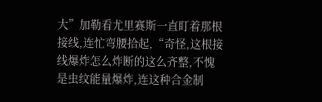大”加勒看尤里赛斯一直盯着那根接线,连忙弯腰拾起,“奇怪,这根接线爆炸怎么炸断的这么齐整,不愧是虫纹能量爆炸,连这种合金制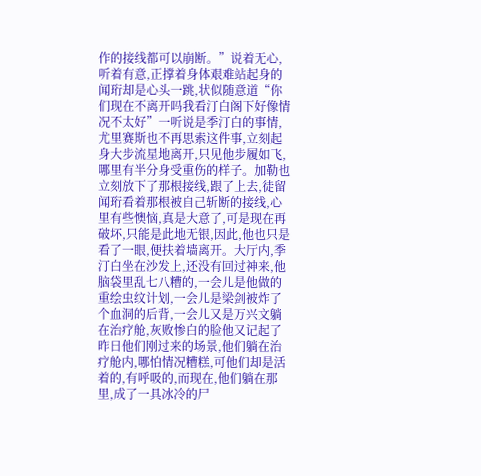作的接线都可以崩断。”说着无心,听着有意,正撑着身体艰难站起身的闻珩却是心头一跳,状似随意道“你们现在不离开吗我看汀白阁下好像情况不太好”一听说是季汀白的事情,尤里赛斯也不再思索这件事,立刻起身大步流星地离开,只见他步履如飞,哪里有半分身受重伤的样子。加勒也立刻放下了那根接线,跟了上去,徒留闻珩看着那根被自己斩断的接线,心里有些懊恼,真是大意了,可是现在再破坏,只能是此地无银,因此,他也只是看了一眼,便扶着墙离开。大厅内,季汀白坐在沙发上,还没有回过神来,他脑袋里乱七八糟的,一会儿是他做的重绘虫纹计划,一会儿是梁剑被炸了个血洞的后背,一会儿又是万兴文躺在治疗舱,灰败惨白的脸他又记起了昨日他们刚过来的场景,他们躺在治疗舱内,哪怕情况糟糕,可他们却是活着的,有呼吸的,而现在,他们躺在那里,成了一具冰冷的尸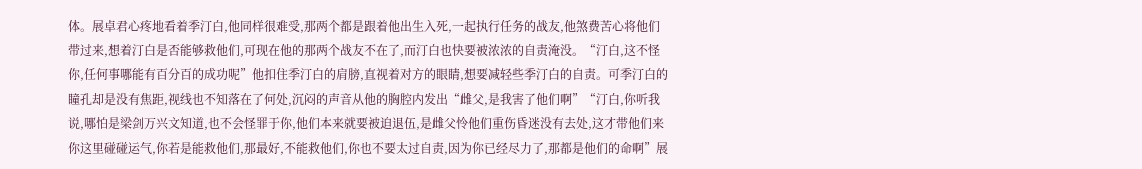体。展卓君心疼地看着季汀白,他同样很难受,那两个都是跟着他出生入死,一起执行任务的战友,他煞费苦心将他们带过来,想着汀白是否能够救他们,可现在他的那两个战友不在了,而汀白也快要被浓浓的自责淹没。“汀白,这不怪你,任何事哪能有百分百的成功呢”他扣住季汀白的肩膀,直视着对方的眼睛,想要减轻些季汀白的自责。可季汀白的瞳孔却是没有焦距,视线也不知落在了何处,沉闷的声音从他的胸腔内发出“雌父,是我害了他们啊”“汀白,你听我说,哪怕是梁剑万兴文知道,也不会怪罪于你,他们本来就要被迫退伍,是雌父怜他们重伤昏迷没有去处,这才带他们来你这里碰碰运气,你若是能救他们,那最好,不能救他们,你也不要太过自责,因为你已经尽力了,那都是他们的命啊”展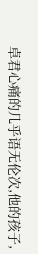卓君心痛的几乎语无伦次,他的孩子,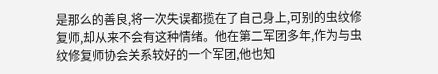是那么的善良,将一次失误都揽在了自己身上,可别的虫纹修复师,却从来不会有这种情绪。他在第二军团多年,作为与虫纹修复师协会关系较好的一个军团,他也知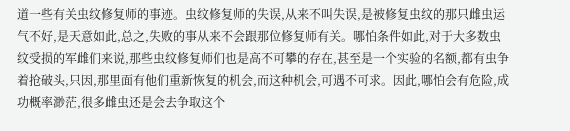道一些有关虫纹修复师的事迹。虫纹修复师的失误,从来不叫失误,是被修复虫纹的那只雌虫运气不好,是天意如此,总之,失败的事从来不会跟那位修复师有关。哪怕条件如此,对于大多数虫纹受损的军雌们来说,那些虫纹修复师们也是高不可攀的存在,甚至是一个实验的名额,都有虫争着抢破头,只因,那里面有他们重新恢复的机会,而这种机会,可遇不可求。因此,哪怕会有危险,成功概率渺茫,很多雌虫还是会去争取这个